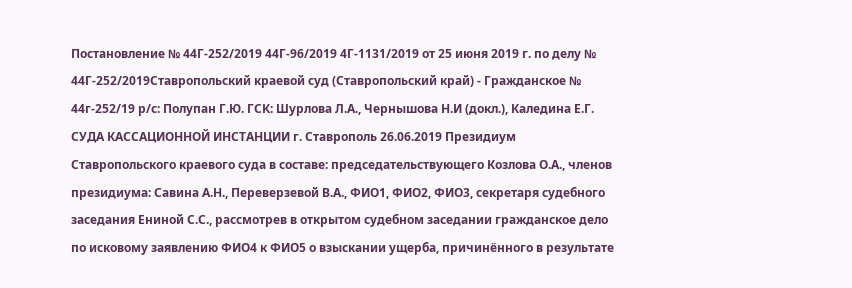Постановление № 44Г-252/2019 44Г-96/2019 4Г-1131/2019 от 25 июня 2019 г. по делу № 44Г-252/2019Ставропольский краевой суд (Ставропольский край) - Гражданское № 44г-252/19 р/с: Полупан Г.Ю. ГСК: Шурлова Л.А., Чернышова Н.И (докл.), Каледина Е.Г. СУДА КАССАЦИОННОЙ ИНСТАНЦИИ г. Ставрополь 26.06.2019 Президиум Ставропольского краевого суда в составе: председательствующего Козлова О.А., членов президиума: Савина А.Н., Переверзевой В.А., ФИО1, ФИО2, ФИО3, секретаря судебного заседания Ениной С.С., рассмотрев в открытом судебном заседании гражданское дело по исковому заявлению ФИО4 к ФИО5 о взыскании ущерба, причинённого в результате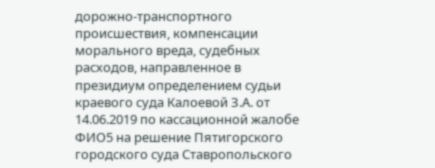дорожно-транспортного происшествия, компенсации морального вреда, судебных расходов, направленное в президиум определением судьи краевого суда Калоевой З.А. от 14.06.2019 по кассационной жалобе ФИО5 на решение Пятигорского городского суда Ставропольского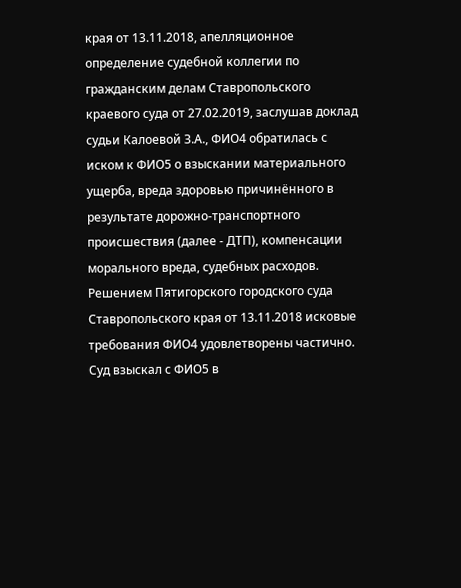края от 13.11.2018, апелляционное определение судебной коллегии по гражданским делам Ставропольского краевого суда от 27.02.2019, заслушав доклад судьи Калоевой З.А., ФИО4 обратилась с иском к ФИО5 о взыскании материального ущерба, вреда здоровью причинённого в результате дорожно-транспортного происшествия (далее - ДТП), компенсации морального вреда, судебных расходов. Решением Пятигорского городского суда Ставропольского края от 13.11.2018 исковые требования ФИО4 удовлетворены частично. Суд взыскал с ФИО5 в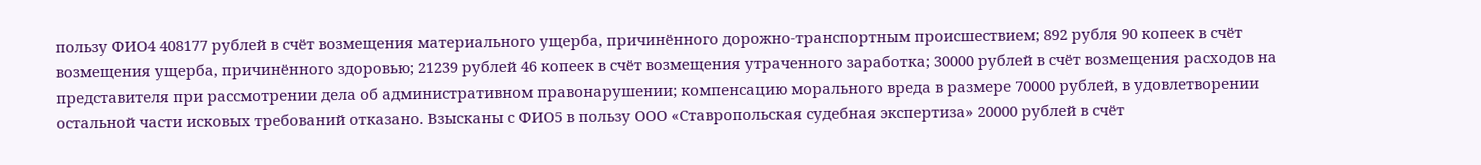пользу ФИО4 408177 рублей в счёт возмещения материального ущерба, причинённого дорожно-транспортным происшествием; 892 рубля 90 копеек в счёт возмещения ущерба, причинённого здоровью; 21239 рублей 46 копеек в счёт возмещения утраченного заработка; 30000 рублей в счёт возмещения расходов на представителя при рассмотрении дела об административном правонарушении; компенсацию морального вреда в размере 70000 рублей, в удовлетворении остальной части исковых требований отказано. Взысканы с ФИО5 в пользу ООО «Ставропольская судебная экспертиза» 20000 рублей в счёт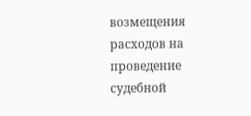возмещения расходов на проведение судебной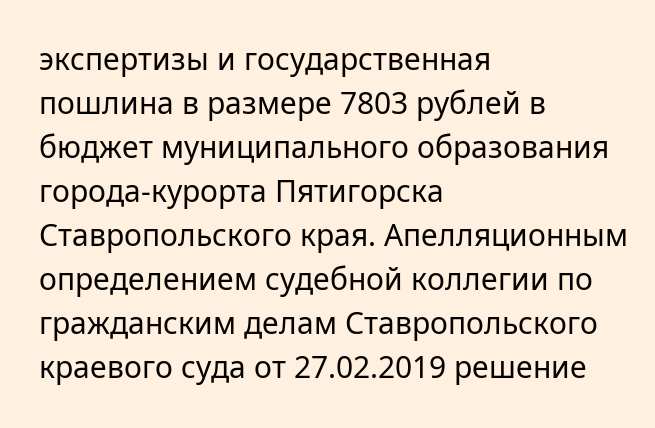экспертизы и государственная пошлина в размере 7803 рублей в бюджет муниципального образования города-курорта Пятигорска Ставропольского края. Апелляционным определением судебной коллегии по гражданским делам Ставропольского краевого суда от 27.02.2019 решение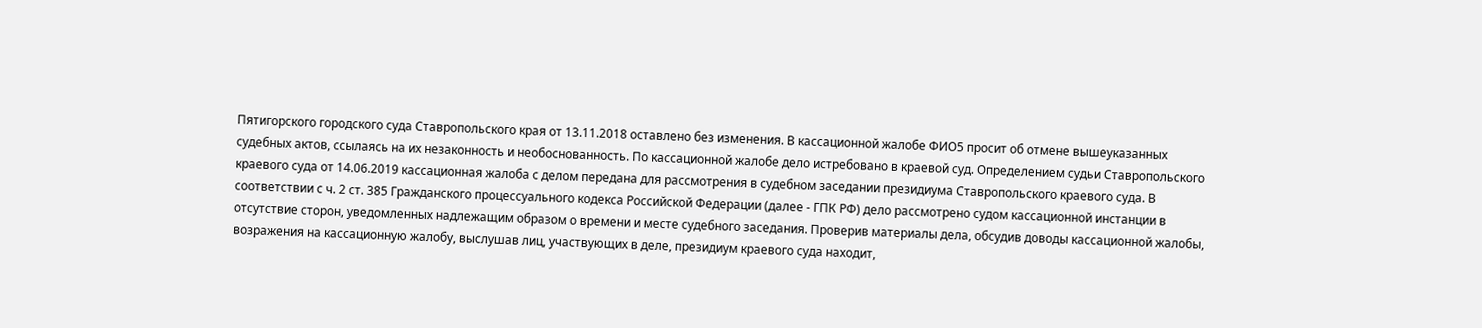Пятигорского городского суда Ставропольского края от 13.11.2018 оставлено без изменения. В кассационной жалобе ФИО5 просит об отмене вышеуказанных судебных актов, ссылаясь на их незаконность и необоснованность. По кассационной жалобе дело истребовано в краевой суд. Определением судьи Ставропольского краевого суда от 14.06.2019 кассационная жалоба с делом передана для рассмотрения в судебном заседании президиума Ставропольского краевого суда. В соответствии с ч. 2 ст. 385 Гражданского процессуального кодекса Российской Федерации (далее - ГПК РФ) дело рассмотрено судом кассационной инстанции в отсутствие сторон, уведомленных надлежащим образом о времени и месте судебного заседания. Проверив материалы дела, обсудив доводы кассационной жалобы, возражения на кассационную жалобу, выслушав лиц, участвующих в деле, президиум краевого суда находит,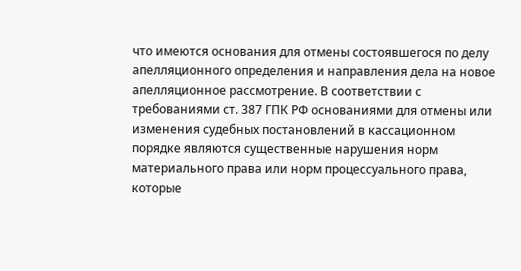что имеются основания для отмены состоявшегося по делу апелляционного определения и направления дела на новое апелляционное рассмотрение. В соответствии с требованиями ст. 387 ГПК РФ основаниями для отмены или изменения судебных постановлений в кассационном порядке являются существенные нарушения норм материального права или норм процессуального права, которые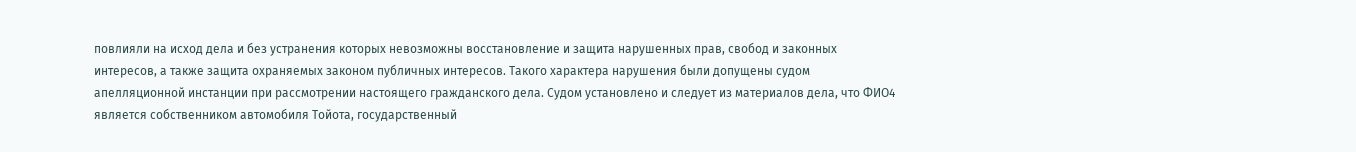повлияли на исход дела и без устранения которых невозможны восстановление и защита нарушенных прав, свобод и законных интересов, а также защита охраняемых законом публичных интересов. Такого характера нарушения были допущены судом апелляционной инстанции при рассмотрении настоящего гражданского дела. Судом установлено и следует из материалов дела, что ФИО4 является собственником автомобиля Тойота, государственный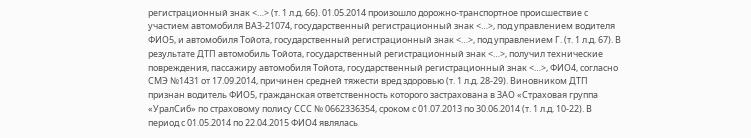регистрационный знак <…> (т. 1 л.д. 66). 01.05.2014 произошло дорожно-транспортное происшествие с участием автомобиля ВАЗ-21074, государственный регистрационный знак <…>, под управлением водителя ФИО5, и автомобиля Тойота, государственный регистрационный знак <…>, под управлением Г. (т. 1 л.д. 67). В результате ДТП автомобиль Тойота, государственный регистрационный знак <…>, получил технические повреждения, пассажиру автомобиля Тойота, государственный регистрационный знак <…>, ФИО4, согласно СМЭ №1431 от 17.09.2014, причинен средней тяжести вред здоровью (т. 1 л.д. 28-29). Виновником ДТП признан водитель ФИО5, гражданская ответственность которого застрахована в ЗАО «Страховая группа «УралСиб» по страховому полису ССС № 0662336354, сроком с 01.07.2013 по 30.06.2014 (т. 1 л.д. 10-22). В период с 01.05.2014 по 22.04.2015 ФИО4 являлась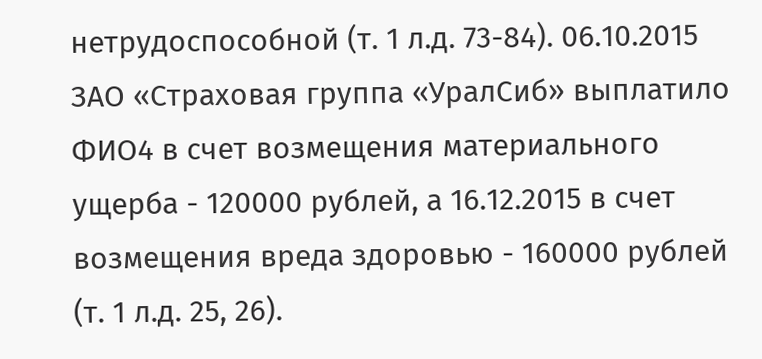нетрудоспособной (т. 1 л.д. 73-84). 06.10.2015 ЗАО «Страховая группа «УралСиб» выплатило ФИО4 в счет возмещения материального ущерба - 120000 рублей, а 16.12.2015 в счет возмещения вреда здоровью - 160000 рублей (т. 1 л.д. 25, 26).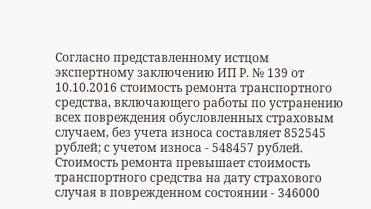Согласно представленному истцом экспертному заключению ИП Р. № 139 от 10.10.2016 стоимость ремонта транспортного средства, включающего работы по устранению всех повреждения обусловленных страховым случаем, без учета износа составляет 852545 рублей; с учетом износа - 548457 рублей. Стоимость ремонта превышает стоимость транспортного средства на дату страхового случая в поврежденном состоянии - 346000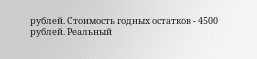рублей. Стоимость годных остатков - 4500 рублей. Реальный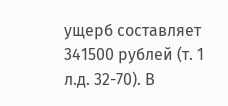ущерб составляет 341500 рублей (т. 1 л.д. 32-70). В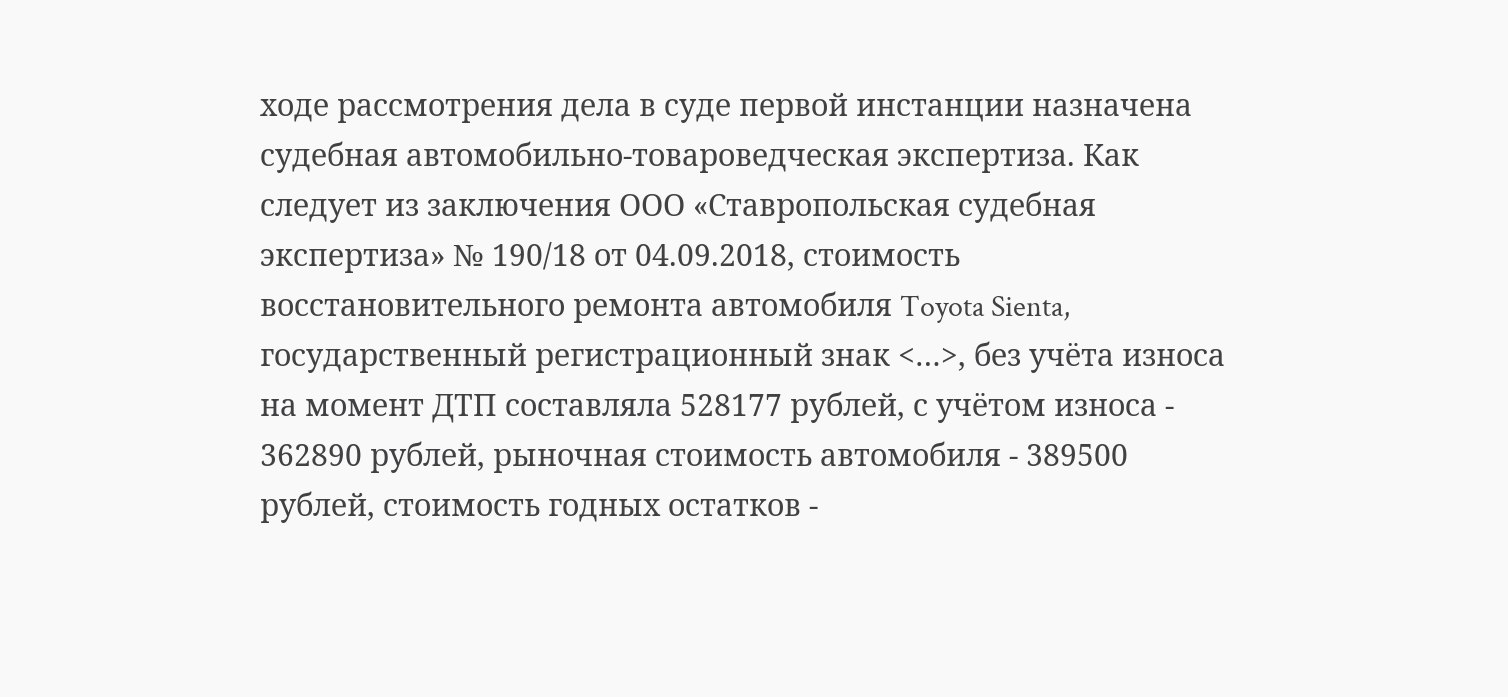ходе рассмотрения дела в суде первой инстанции назначена судебная автомобильно-товароведческая экспертиза. Как следует из заключения ООО «Ставропольская судебная экспертиза» № 190/18 от 04.09.2018, стоимость восстановительного ремонта автомобиля Toyota Sienta, государственный регистрационный знак <…>, без учёта износа на момент ДТП составляла 528177 рублей, с учётом износа - 362890 рублей, рыночная стоимость автомобиля - 389500 рублей, стоимость годных остатков -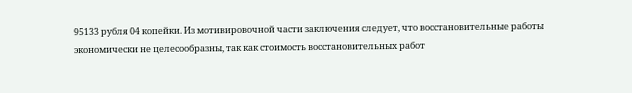95133 рубля 04 копейки. Из мотивировочной части заключения следует, что восстановительные работы экономически не целесообразны, так как стоимость восстановительных работ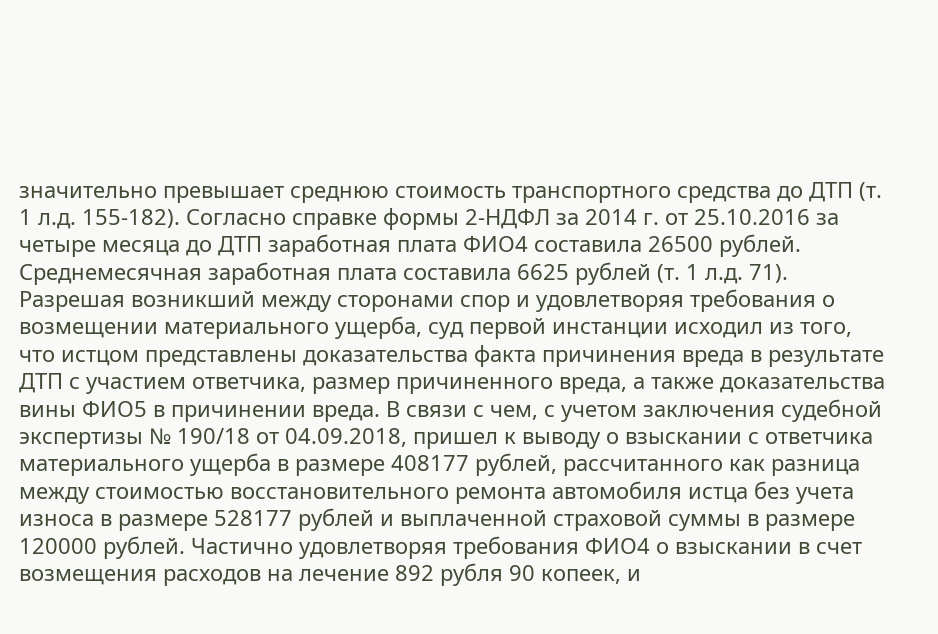значительно превышает среднюю стоимость транспортного средства до ДТП (т. 1 л.д. 155-182). Согласно справке формы 2-НДФЛ за 2014 г. от 25.10.2016 за четыре месяца до ДТП заработная плата ФИО4 составила 26500 рублей. Среднемесячная заработная плата составила 6625 рублей (т. 1 л.д. 71). Разрешая возникший между сторонами спор и удовлетворяя требования о возмещении материального ущерба, суд первой инстанции исходил из того, что истцом представлены доказательства факта причинения вреда в результате ДТП с участием ответчика, размер причиненного вреда, а также доказательства вины ФИО5 в причинении вреда. В связи с чем, с учетом заключения судебной экспертизы № 190/18 от 04.09.2018, пришел к выводу о взыскании с ответчика материального ущерба в размере 408177 рублей, рассчитанного как разница между стоимостью восстановительного ремонта автомобиля истца без учета износа в размере 528177 рублей и выплаченной страховой суммы в размере 120000 рублей. Частично удовлетворяя требования ФИО4 о взыскании в счет возмещения расходов на лечение 892 рубля 90 копеек, и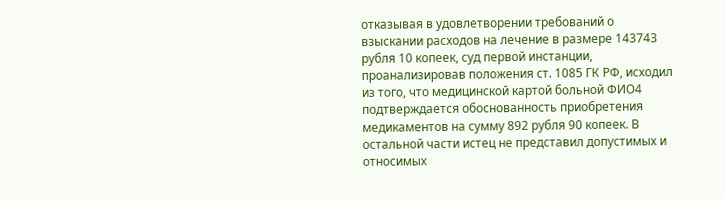отказывая в удовлетворении требований о взыскании расходов на лечение в размере 143743 рубля 10 копеек, суд первой инстанции, проанализировав положения ст. 1085 ГК РФ, исходил из того, что медицинской картой больной ФИО4 подтверждается обоснованность приобретения медикаментов на сумму 892 рубля 90 копеек. В остальной части истец не представил допустимых и относимых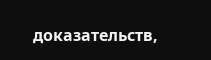доказательств,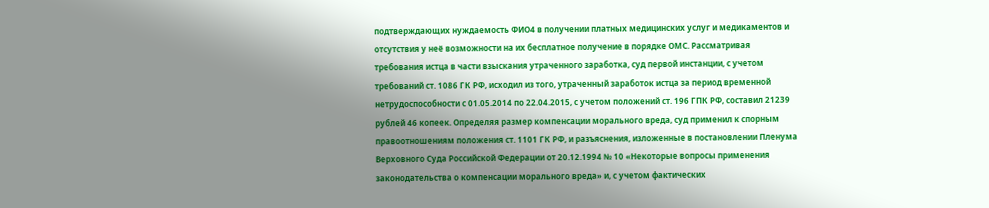подтверждающих нуждаемость ФИО4 в получении платных медицинских услуг и медикаментов и отсутствия у неё возможности на их бесплатное получение в порядке ОМС. Рассматривая требования истца в части взыскания утраченного заработка, суд первой инстанции, с учетом требований ст. 1086 ГК РФ, исходил из того, утраченный заработок истца за период временной нетрудоспособности с 01.05.2014 по 22.04.2015, с учетом положений ст. 196 ГПК РФ, составил 21239 рублей 46 копеек. Определяя размер компенсации морального вреда, суд применил к спорным правоотношениям положения ст. 1101 ГК РФ, и разъяснения, изложенные в постановлении Пленума Верховного Суда Российской Федерации от 20.12.1994 № 10 «Некоторые вопросы применения законодательства о компенсации морального вреда» и, с учетом фактических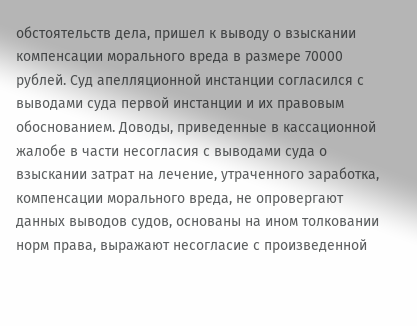обстоятельств дела, пришел к выводу о взыскании компенсации морального вреда в размере 70000 рублей. Суд апелляционной инстанции согласился с выводами суда первой инстанции и их правовым обоснованием. Доводы, приведенные в кассационной жалобе в части несогласия с выводами суда о взыскании затрат на лечение, утраченного заработка, компенсации морального вреда, не опровергают данных выводов судов, основаны на ином толковании норм права, выражают несогласие с произведенной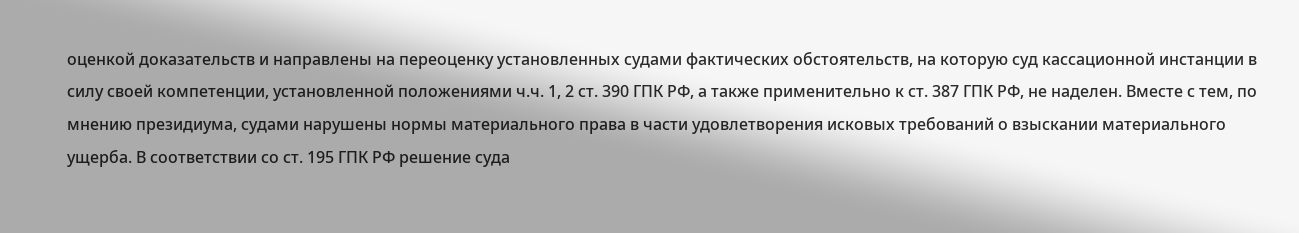оценкой доказательств и направлены на переоценку установленных судами фактических обстоятельств, на которую суд кассационной инстанции в силу своей компетенции, установленной положениями ч.ч. 1, 2 ст. 390 ГПК РФ, а также применительно к ст. 387 ГПК РФ, не наделен. Вместе с тем, по мнению президиума, судами нарушены нормы материального права в части удовлетворения исковых требований о взыскании материального ущерба. В соответствии со ст. 195 ГПК РФ решение суда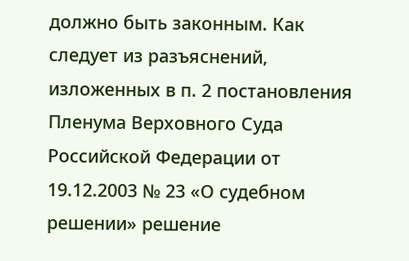должно быть законным. Как следует из разъяснений, изложенных в п. 2 постановления Пленума Верховного Суда Российской Федерации от 19.12.2003 № 23 «О судебном решении» решение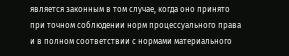является законным в том случае, когда оно принято при точном соблюдении норм процессуального права и в полном соответствии с нормами материального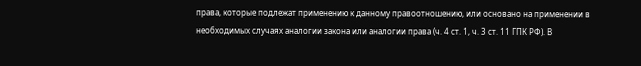права, которые подлежат применению к данному правоотношению, или основано на применении в необходимых случаях аналогии закона или аналогии права (ч. 4 ст. 1, ч. 3 ст. 11 ГПК РФ). В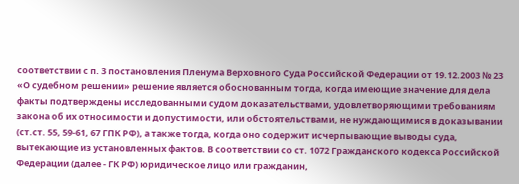соответствии с п. 3 постановления Пленума Верховного Суда Российской Федерации от 19.12.2003 № 23 «О судебном решении» решение является обоснованным тогда, когда имеющие значение для дела факты подтверждены исследованными судом доказательствами, удовлетворяющими требованиям закона об их относимости и допустимости, или обстоятельствами, не нуждающимися в доказывании (ст.ст. 55, 59-61, 67 ГПК РФ), а также тогда, когда оно содержит исчерпывающие выводы суда, вытекающие из установленных фактов. В соответствии со ст. 1072 Гражданского кодекса Российской Федерации (далее - ГК РФ) юридическое лицо или гражданин,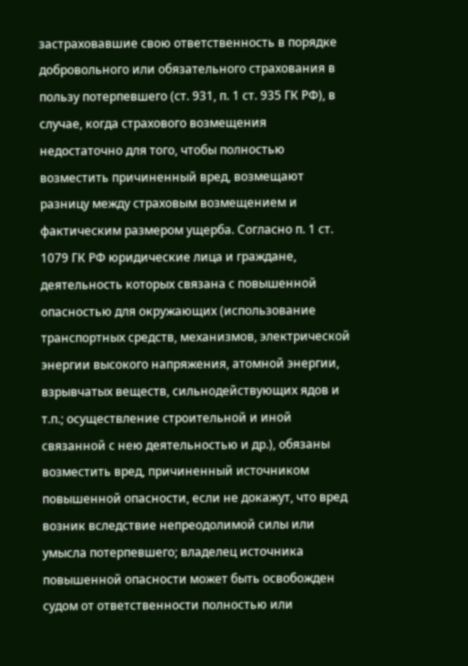застраховавшие свою ответственность в порядке добровольного или обязательного страхования в пользу потерпевшего (ст. 931, п. 1 ст. 935 ГК РФ), в случае, когда страхового возмещения недостаточно для того, чтобы полностью возместить причиненный вред, возмещают разницу между страховым возмещением и фактическим размером ущерба. Согласно п. 1 ст. 1079 ГК РФ юридические лица и граждане, деятельность которых связана с повышенной опасностью для окружающих (использование транспортных средств, механизмов, электрической энергии высокого напряжения, атомной энергии, взрывчатых веществ, сильнодействующих ядов и т.п.; осуществление строительной и иной связанной с нею деятельностью и др.), обязаны возместить вред, причиненный источником повышенной опасности, если не докажут, что вред возник вследствие непреодолимой силы или умысла потерпевшего; владелец источника повышенной опасности может быть освобожден судом от ответственности полностью или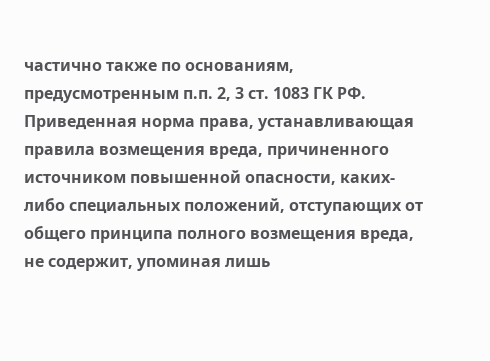частично также по основаниям, предусмотренным п.п. 2, 3 ст. 1083 ГК РФ. Приведенная норма права, устанавливающая правила возмещения вреда, причиненного источником повышенной опасности, каких-либо специальных положений, отступающих от общего принципа полного возмещения вреда, не содержит, упоминая лишь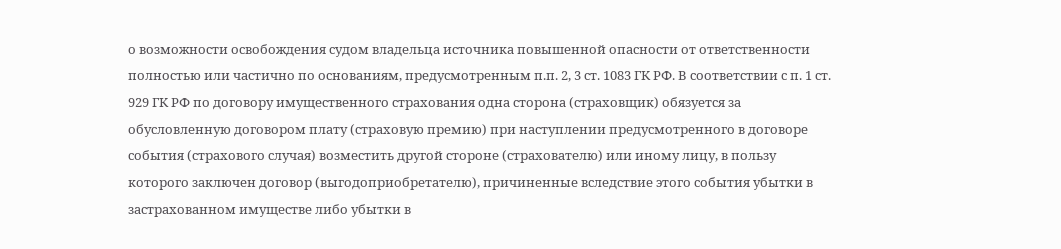о возможности освобождения судом владельца источника повышенной опасности от ответственности полностью или частично по основаниям, предусмотренным п.п. 2, 3 ст. 1083 ГК РФ. В соответствии с п. 1 ст. 929 ГК РФ по договору имущественного страхования одна сторона (страховщик) обязуется за обусловленную договором плату (страховую премию) при наступлении предусмотренного в договоре события (страхового случая) возместить другой стороне (страхователю) или иному лицу, в пользу которого заключен договор (выгодоприобретателю), причиненные вследствие этого события убытки в застрахованном имуществе либо убытки в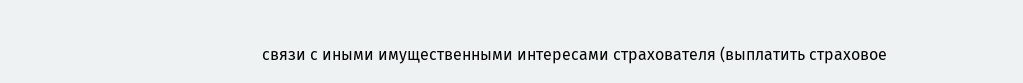связи с иными имущественными интересами страхователя (выплатить страховое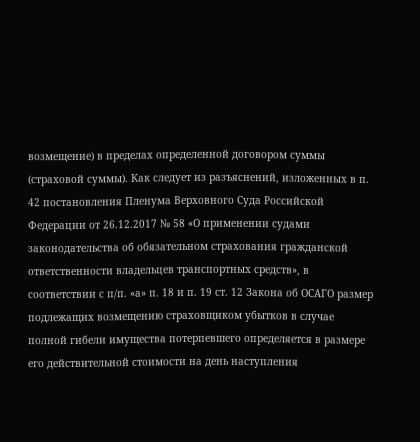возмещение) в пределах определенной договором суммы (страховой суммы). Как следует из разъяснений, изложенных в п. 42 постановления Пленума Верховного Суда Российской Федерации от 26.12.2017 № 58 «О применении судами законодательства об обязательном страхования гражданской ответственности владельцев транспортных средств», в соответствии с п/п. «а» п. 18 и п. 19 ст. 12 Закона об ОСАГО размер подлежащих возмещению страховщиком убытков в случае полной гибели имущества потерпевшего определяется в размере его действительной стоимости на день наступления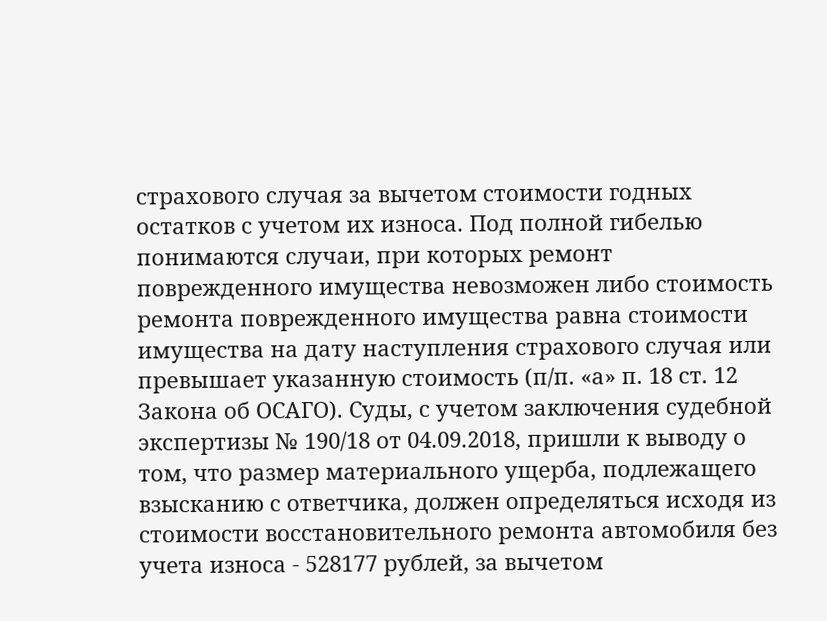страхового случая за вычетом стоимости годных остатков с учетом их износа. Под полной гибелью понимаются случаи, при которых ремонт поврежденного имущества невозможен либо стоимость ремонта поврежденного имущества равна стоимости имущества на дату наступления страхового случая или превышает указанную стоимость (п/п. «а» п. 18 ст. 12 Закона об ОСАГО). Суды, с учетом заключения судебной экспертизы № 190/18 от 04.09.2018, пришли к выводу о том, что размер материального ущерба, подлежащего взысканию с ответчика, должен определяться исходя из стоимости восстановительного ремонта автомобиля без учета износа - 528177 рублей, за вычетом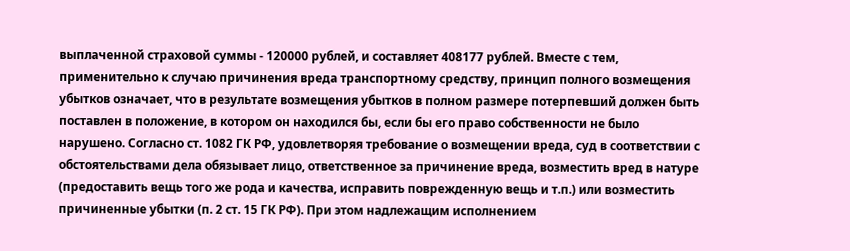выплаченной страховой суммы - 120000 рублей, и составляет 408177 рублей. Вместе с тем, применительно к случаю причинения вреда транспортному средству, принцип полного возмещения убытков означает, что в результате возмещения убытков в полном размере потерпевший должен быть поставлен в положение, в котором он находился бы, если бы его право собственности не было нарушено. Согласно ст. 1082 ГК РФ, удовлетворяя требование о возмещении вреда, суд в соответствии с обстоятельствами дела обязывает лицо, ответственное за причинение вреда, возместить вред в натуре (предоставить вещь того же рода и качества, исправить поврежденную вещь и т.п.) или возместить причиненные убытки (п. 2 ст. 15 ГК РФ). При этом надлежащим исполнением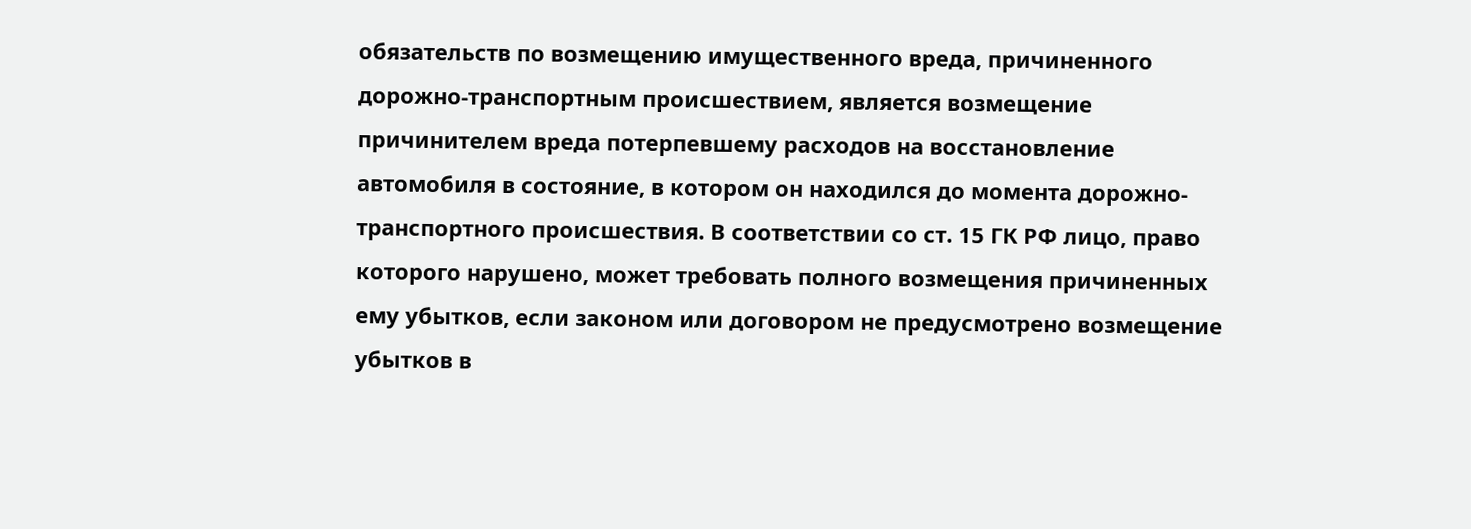обязательств по возмещению имущественного вреда, причиненного дорожно-транспортным происшествием, является возмещение причинителем вреда потерпевшему расходов на восстановление автомобиля в состояние, в котором он находился до момента дорожно-транспортного происшествия. В соответствии со ст. 15 ГК РФ лицо, право которого нарушено, может требовать полного возмещения причиненных ему убытков, если законом или договором не предусмотрено возмещение убытков в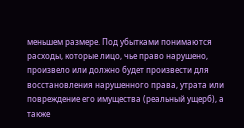меньшем размере. Под убытками понимаются расходы, которые лицо, чье право нарушено, произвело или должно будет произвести для восстановления нарушенного права, утрата или повреждение его имущества (реальный ущерб), а также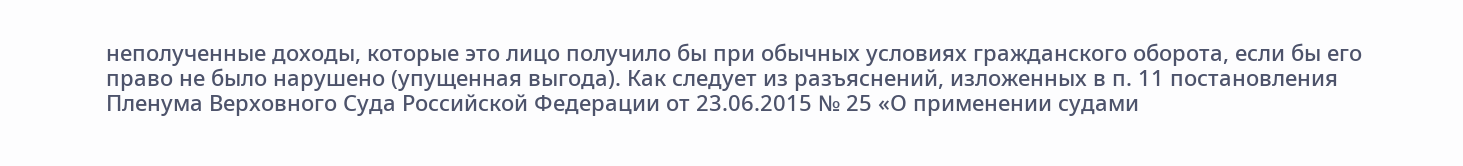неполученные доходы, которые это лицо получило бы при обычных условиях гражданского оборота, если бы его право не было нарушено (упущенная выгода). Как следует из разъяснений, изложенных в п. 11 постановления Пленума Верховного Суда Российской Федерации от 23.06.2015 № 25 «О применении судами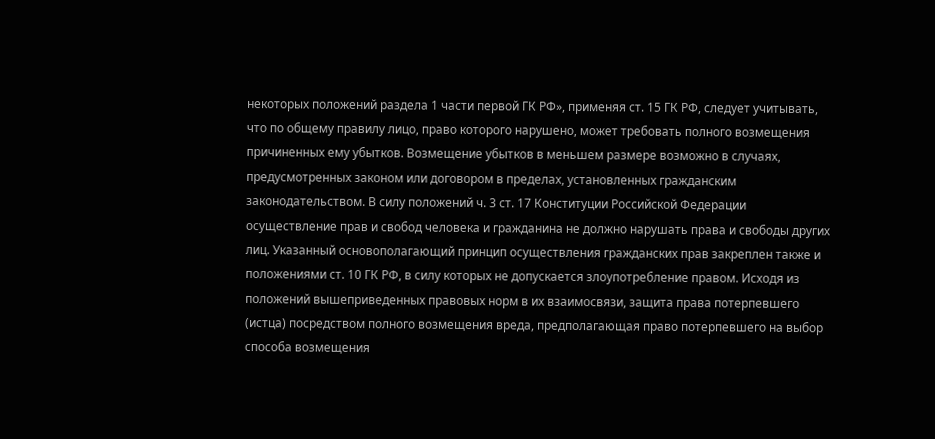некоторых положений раздела 1 части первой ГК РФ», применяя ст. 15 ГК РФ, следует учитывать, что по общему правилу лицо, право которого нарушено, может требовать полного возмещения причиненных ему убытков. Возмещение убытков в меньшем размере возможно в случаях, предусмотренных законом или договором в пределах, установленных гражданским законодательством. В силу положений ч. 3 ст. 17 Конституции Российской Федерации осуществление прав и свобод человека и гражданина не должно нарушать права и свободы других лиц. Указанный основополагающий принцип осуществления гражданских прав закреплен также и положениями ст. 10 ГК РФ, в силу которых не допускается злоупотребление правом. Исходя из положений вышеприведенных правовых норм в их взаимосвязи, защита права потерпевшего (истца) посредством полного возмещения вреда, предполагающая право потерпевшего на выбор способа возмещения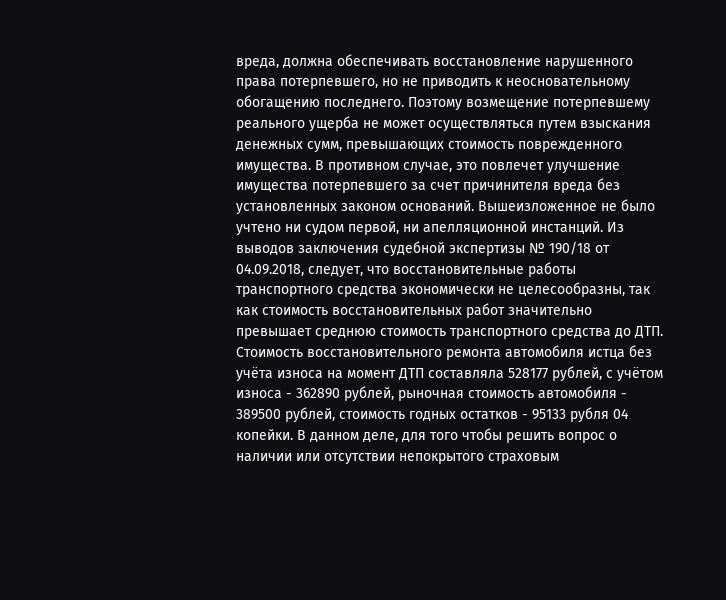вреда, должна обеспечивать восстановление нарушенного права потерпевшего, но не приводить к неосновательному обогащению последнего. Поэтому возмещение потерпевшему реального ущерба не может осуществляться путем взыскания денежных сумм, превышающих стоимость поврежденного имущества. В противном случае, это повлечет улучшение имущества потерпевшего за счет причинителя вреда без установленных законом оснований. Вышеизложенное не было учтено ни судом первой, ни апелляционной инстанций. Из выводов заключения судебной экспертизы № 190/18 от 04.09.2018, следует, что восстановительные работы транспортного средства экономически не целесообразны, так как стоимость восстановительных работ значительно превышает среднюю стоимость транспортного средства до ДТП. Стоимость восстановительного ремонта автомобиля истца без учёта износа на момент ДТП составляла 528177 рублей, с учётом износа - 362890 рублей, рыночная стоимость автомобиля - 389500 рублей, стоимость годных остатков - 95133 рубля 04 копейки. В данном деле, для того чтобы решить вопрос о наличии или отсутствии непокрытого страховым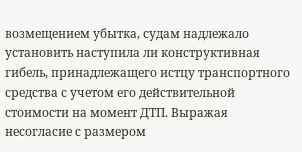возмещением убытка, судам надлежало установить наступила ли конструктивная гибель, принадлежащего истцу транспортного средства с учетом его действительной стоимости на момент ДТП. Выражая несогласие с размером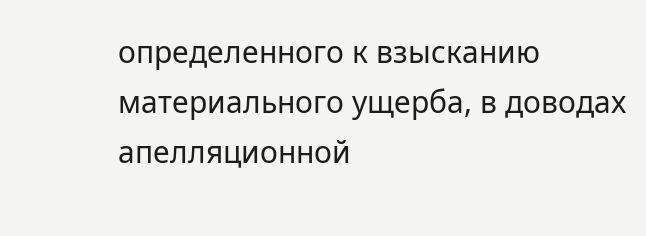определенного к взысканию материального ущерба, в доводах апелляционной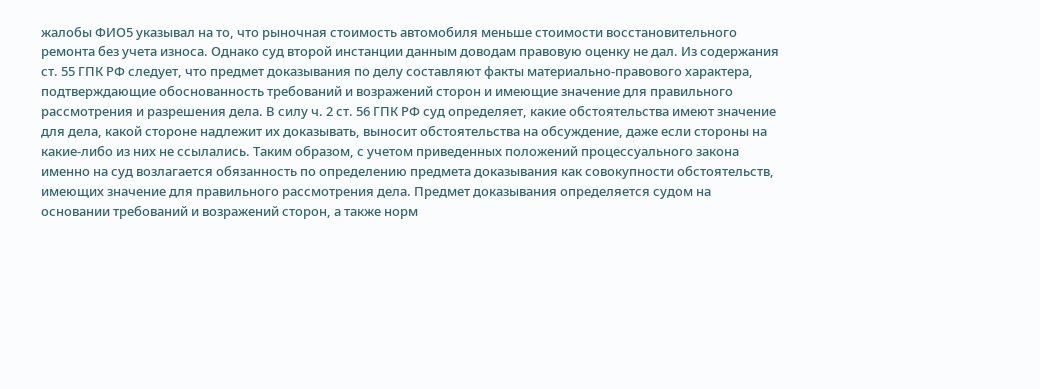жалобы ФИО5 указывал на то, что рыночная стоимость автомобиля меньше стоимости восстановительного ремонта без учета износа. Однако суд второй инстанции данным доводам правовую оценку не дал. Из содержания ст. 55 ГПК РФ следует, что предмет доказывания по делу составляют факты материально-правового характера, подтверждающие обоснованность требований и возражений сторон и имеющие значение для правильного рассмотрения и разрешения дела. В силу ч. 2 ст. 56 ГПК РФ суд определяет, какие обстоятельства имеют значение для дела, какой стороне надлежит их доказывать, выносит обстоятельства на обсуждение, даже если стороны на какие-либо из них не ссылались. Таким образом, с учетом приведенных положений процессуального закона именно на суд возлагается обязанность по определению предмета доказывания как совокупности обстоятельств, имеющих значение для правильного рассмотрения дела. Предмет доказывания определяется судом на основании требований и возражений сторон, а также норм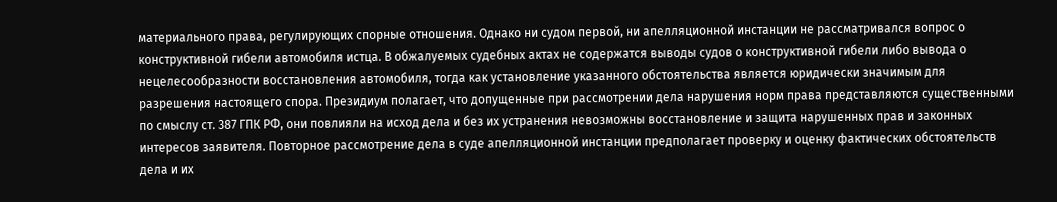материального права, регулирующих спорные отношения. Однако ни судом первой, ни апелляционной инстанции не рассматривался вопрос о конструктивной гибели автомобиля истца. В обжалуемых судебных актах не содержатся выводы судов о конструктивной гибели либо вывода о нецелесообразности восстановления автомобиля, тогда как установление указанного обстоятельства является юридически значимым для разрешения настоящего спора. Президиум полагает, что допущенные при рассмотрении дела нарушения норм права представляются существенными по смыслу ст. 387 ГПК РФ, они повлияли на исход дела и без их устранения невозможны восстановление и защита нарушенных прав и законных интересов заявителя. Повторное рассмотрение дела в суде апелляционной инстанции предполагает проверку и оценку фактических обстоятельств дела и их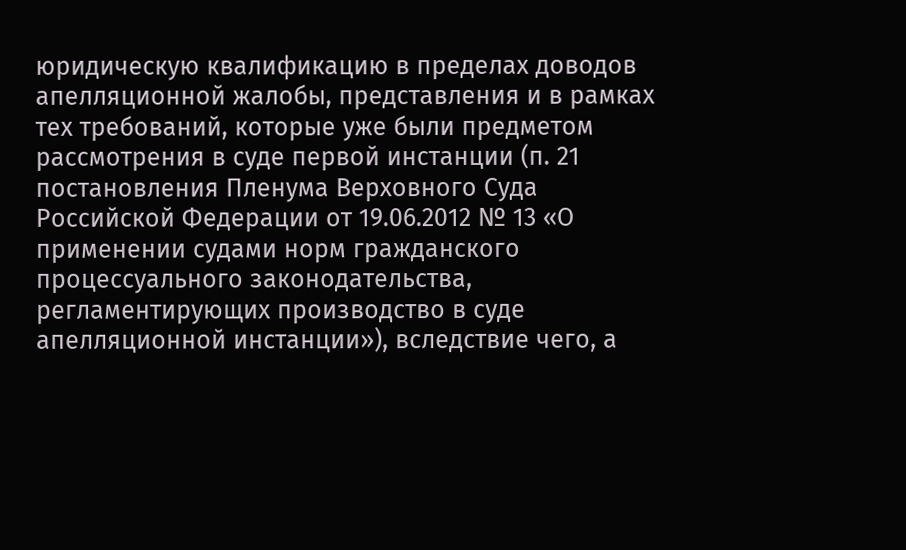юридическую квалификацию в пределах доводов апелляционной жалобы, представления и в рамках тех требований, которые уже были предметом рассмотрения в суде первой инстанции (п. 21 постановления Пленума Верховного Суда Российской Федерации от 19.06.2012 № 13 «О применении судами норм гражданского процессуального законодательства, регламентирующих производство в суде апелляционной инстанции»), вследствие чего, а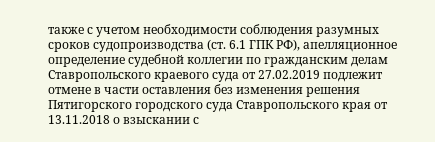также с учетом необходимости соблюдения разумных сроков судопроизводства (ст. 6.1 ГПК РФ), апелляционное определение судебной коллегии по гражданским делам Ставропольского краевого суда от 27.02.2019 подлежит отмене в части оставления без изменения решения Пятигорского городского суда Ставропольского края от 13.11.2018 о взыскании с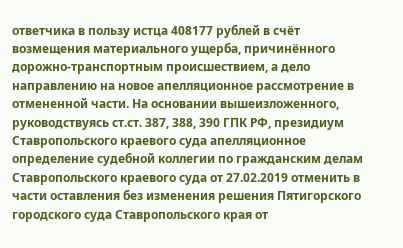ответчика в пользу истца 408177 рублей в счёт возмещения материального ущерба, причинённого дорожно-транспортным происшествием, а дело направлению на новое апелляционное рассмотрение в отмененной части. На основании вышеизложенного, руководствуясь ст.ст. 387, 388, 390 ГПК РФ, президиум Ставропольского краевого суда апелляционное определение судебной коллегии по гражданским делам Ставропольского краевого суда от 27.02.2019 отменить в части оставления без изменения решения Пятигорского городского суда Ставропольского края от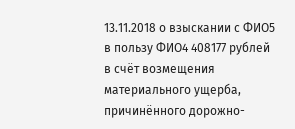13.11.2018 о взыскании с ФИО5 в пользу ФИО4 408177 рублей в счёт возмещения материального ущерба, причинённого дорожно-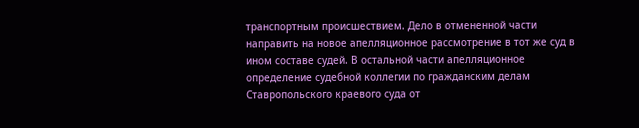транспортным происшествием. Дело в отмененной части направить на новое апелляционное рассмотрение в тот же суд в ином составе судей. В остальной части апелляционное определение судебной коллегии по гражданским делам Ставропольского краевого суда от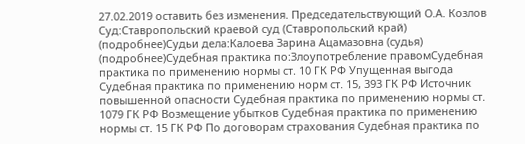27.02.2019 оставить без изменения. Председательствующий О.А. Козлов Суд:Ставропольский краевой суд (Ставропольский край) (подробнее)Судьи дела:Калоева Зарина Ацамазовна (судья) (подробнее)Судебная практика по:Злоупотребление правомСудебная практика по применению нормы ст. 10 ГК РФ Упущенная выгода Судебная практика по применению норм ст. 15, 393 ГК РФ Источник повышенной опасности Судебная практика по применению нормы ст. 1079 ГК РФ Возмещение убытков Судебная практика по применению нормы ст. 15 ГК РФ По договорам страхования Судебная практика по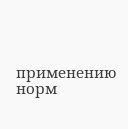применению норм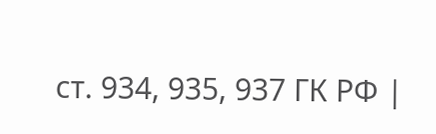ст. 934, 935, 937 ГК РФ |